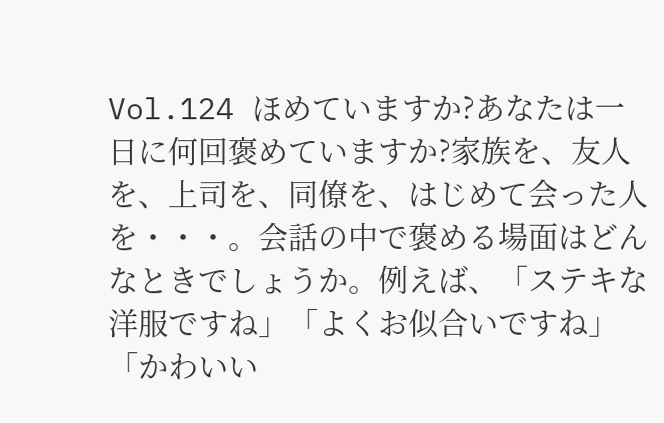Vol.124 ほめていますか?あなたは一日に何回褒めていますか?家族を、友人を、上司を、同僚を、はじめて会った人を・・・。会話の中で褒める場面はどんなときでしょうか。例えば、「ステキな洋服ですね」「よくお似合いですね」「かわいい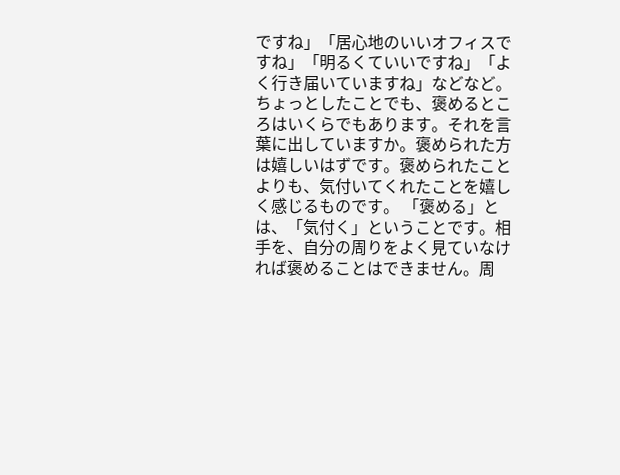ですね」「居心地のいいオフィスですね」「明るくていいですね」「よく行き届いていますね」などなど。 ちょっとしたことでも、褒めるところはいくらでもあります。それを言葉に出していますか。褒められた方は嬉しいはずです。褒められたことよりも、気付いてくれたことを嬉しく感じるものです。 「褒める」とは、「気付く」ということです。相手を、自分の周りをよく見ていなければ褒めることはできません。周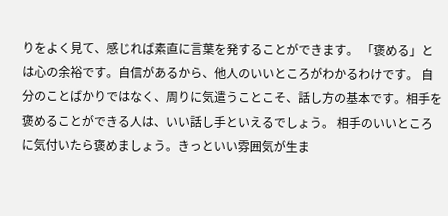りをよく見て、感じれば素直に言葉を発することができます。 「褒める」とは心の余裕です。自信があるから、他人のいいところがわかるわけです。 自分のことばかりではなく、周りに気遣うことこそ、話し方の基本です。相手を褒めることができる人は、いい話し手といえるでしょう。 相手のいいところに気付いたら褒めましょう。きっといい雰囲気が生ま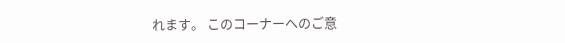れます。 このコーナーへのご意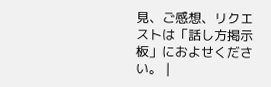見、ご感想、リクエストは「話し方掲示板」におよせください。 |